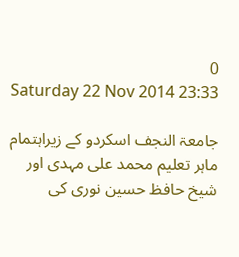0
Saturday 22 Nov 2014 23:33

جامعۃ النجف اسکردو کے زیراہتمام ماہر تعلیم محمد علی مہدی اور شیخ حافظ حسین نوری کی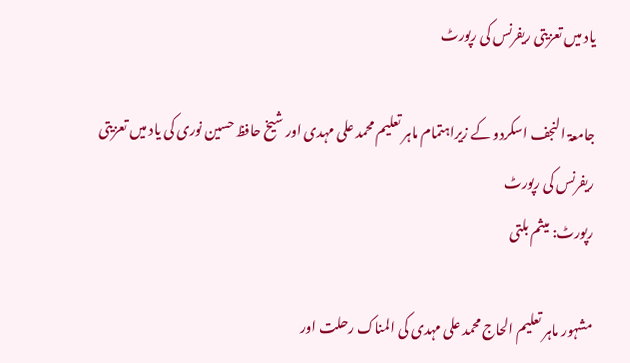یاد میں تعزیتی ریفرنس کی رپورٹ

جامعۃ النجف اسکردو کے زیراہتمام ماہر تعلیم محمد علی مہدی اور شیخ حافظ حسین نوری کی یاد میں تعزیتی ریفرنس کی رپورٹ
رپورٹ: میثم بلتی

مشہور ماہر تعلیم الحاج محمد علی مہدی کی المناک رحلت اور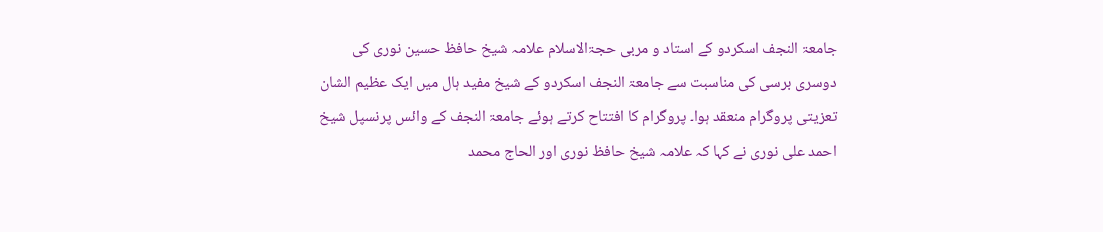جامعۃ النجف اسکردو کے استاد و مربی حجۃالاسلام علامہ شیخ حافظ حسین نوری کی دوسری برسی کی مناسبت سے جامعۃ النجف اسکردو کے شیخ مفید ہال میں ایک عظیم الشان تعزیتی پروگرام منعقد ہوا۔ پروگرام کا افتتاح کرتے ہوئے جامعۃ النجف کے وائس پرنسپل شیخ احمد علی نوری نے کہا کہ علامہ شیخ حافظ نوری اور الحاج محمد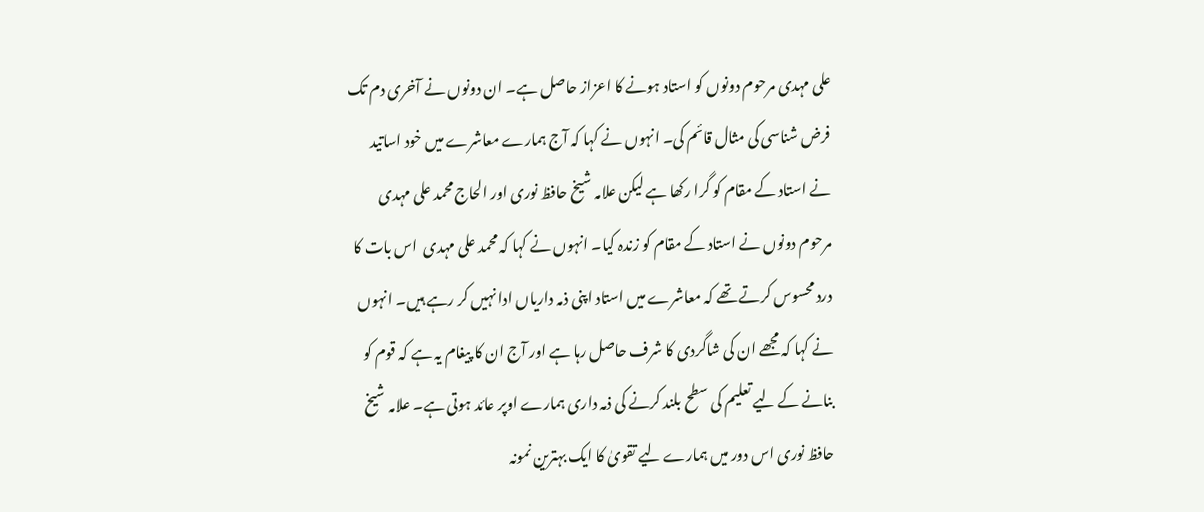علی مہدی مرحوم دونوں کو استاد ہونے کا اعزاز حاصل ہے۔ ان دونوں نے آخری دم تک فرض شناسی کی مثال قائم کی۔ انہوں نے کہا کہ آج ہمارے معاشرے میں خود اساتید نے استاد کے مقام کو گرا رکھا ہے لیکن علامہ شیخ حافظ نوری اور الحاج محمد علی مہدی مرحوم دونوں نے استاد کے مقام کو زندہ کیا۔ انہوں نے کہا کہ محمد علی مہدی  اس بات کا درد محسوس کرتے تھے کہ معاشرے میں استاد اپنی ذمہ داریاں ادا نہیں کر رہے ہیں۔ انہوں نے کہا کہ مجھے ان کی شاگردی کا شرف حاصل رہا ہے اور آج ان کا پیغام یہ ہے کہ قوم کو بنانے کے لیے تعلیم کی سطح بلند کرنے کی ذمہ داری ہمارے اوپر عائد ہوتی ہے۔ علامہ شیخ حافظ نوری اس دور میں ہمارے لیے تقویٰ کا ایک بہترین نمونہ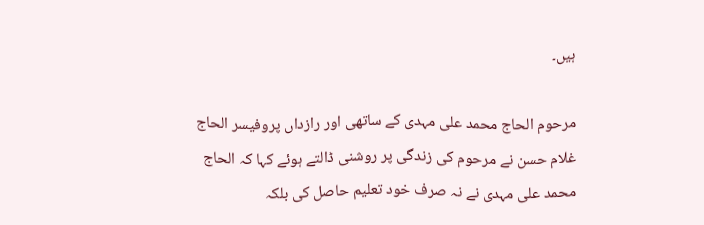ہیں۔

مرحوم الحاج محمد علی مہدی کے ساتھی اور رازداں پروفیسر الحاج غلام حسن نے مرحوم کی زندگی پر روشنی ڈالتے ہوئے کہا کہ الحاج محمد علی مہدی نے نہ صرف خود تعلیم حاصل کی بلکہ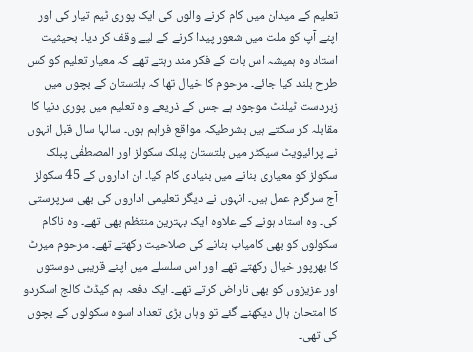تعلیم کے میدان میں کام کرنے والوں کی ایک پوری ٹیم تیار کی اور اپنے آپ کو ملت میں شعور پیدا کرنے کے لیے وقف کر دیا۔ بحیثیت استاد وہ ہمیشہ اس بات کے فکر مند رہتے تھے کہ معیار تعلیم کو کس طرح بلند کیا جائے۔ مرحوم کا خیال تھا کہ بلتستان کے بچوں میں زبردست ٹیلنٹ موجود ہے جس کے ذریعے وہ تعلیم میں پوری دنیا کا مقابلہ کر سکتے ہیں بشرطیکہ مواقع فراہم ہوں۔ سالہا سال قبل انہوں نے پرائیویٹ سیکٹر میں بلتستان پبلک سکولز اور المصطفٰی پبلک سکولز کو معیاری بنانے میں بنیادی کام کیا۔ ان اداروں کے 45 سکولز آج سرگرم عمل ہیں۔ انہوں نے دیگر تعلیمی اداروں کی بھی سرپرستی کی۔ وہ استاد ہونے کے علاوہ ایک بہترین منتظم بھی تھے۔ وہ ناکام سکولوں کو بھی کامیاب بنانے کی صلاحیت رکھتے تھے۔ مرحوم میرٹ کا بھرپور خیال رکھتے تھے اور اس سلسلے میں اپنے قریبی دوستوں اور عزیزوں کو بھی ناراض کرتے تھے۔ ایک دفعہ ہم کیڈٹ کالج اسکردو کا امتحان ہال دیکھنے گئے تو وہاں بڑی تعداد اسوہ سکولوں کے بچوں کی تھی۔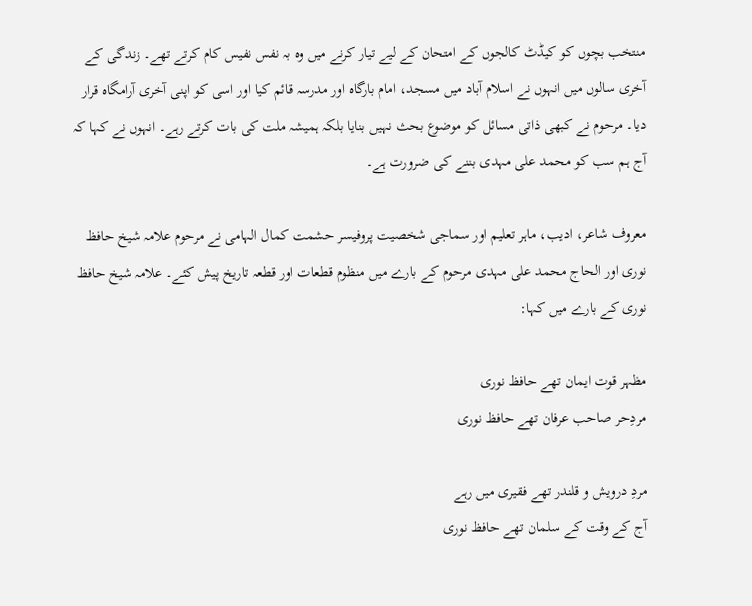منتخب بچوں کو کیڈٹ کالجوں کے امتحان کے لیے تیار کرنے میں وہ بہ نفس نفیس کام کرتے تھے۔ زندگی کے آخری سالوں میں انہوں نے اسلام آباد میں مسجد، امام بارگاہ اور مدرسہ قائم کیا اور اسی کو اپنی آخری آرامگاہ قرار دیا۔ مرحوم نے کبھی ذاتی مسائل کو موضوع بحث نہیں بنایا بلکہ ہمیشہ ملت کی بات کرتے رہے۔ انہوں نے کہا کہ آج ہم سب کو محمد علی مہدی بننے کی ضرورت ہے۔

معروف شاعر، ادیب، ماہر تعلیم اور سماجی شخصیت پروفیسر حشمت کمال الہامی نے مرحوم علامہ شیخ حافظ نوری اور الحاج محمد علی مہدی مرحوم کے بارے میں منظوم قطعات اور قطعہ تاریخ پیش کئے۔ علامہ شیخ حافظ نوری کے بارے میں کہا:

مظہر قوت ایمان تھے حافظ نوری
مردِحر صاحب عرفان تھے حافظ نوری

مردِ درویش و قلندر تھے فقیری میں رہے
آج کے وقت کے سلمان تھے حافظ نوری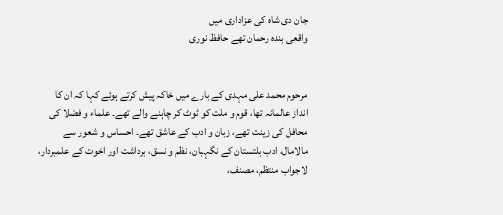جان دی شاہ کی عزاداری میں
واقعی بندہ رحمان تھے حافظ نوری


مرحوم محمد علی مہدی کے بارے میں خاکہ پیش کرتے ہوئے کہا کہ ان کا انداز عالمانہ تھا، قوم و ملت کو ٹوٹ کر چاہنے والے تھے۔ علماء و فضلا کی محافل کی زینت تھے، زبان و ادب کے عاشق تھے۔ احساس و شعور سے مالامال، ادب بلتستان کے نگہبان، نظم و نسق، برداشت اور اخوت کے علمبردار، لاجواب منتظم، مصنف،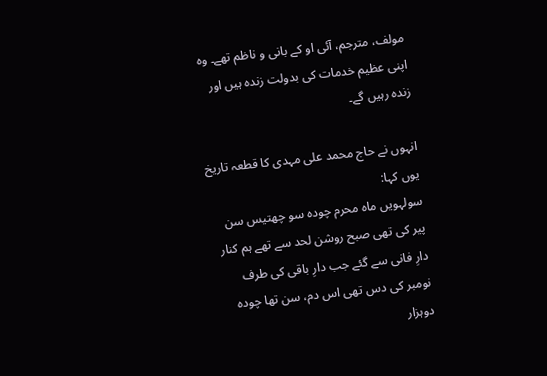مولف، مترجم، آئی او کے بانی و ناظم تھے۔ وہ اپنی عظیم خدمات کی بدولت زندہ ہیں اور زندہ رہیں گے۔

انہوں نے حاج محمد علی مہدی کا قطعہ تاریخ یوں کہا:
سولہویں ماہ محرم چودہ سو چھتیس سن
پیر کی تھی صبح روشن لحد سے تھے ہم کنار
دارِ فانی سے گئے جب دارِ باقی کی طرف
نومبر کی دس تھی اس دم، سن تھا چودہ دوہزار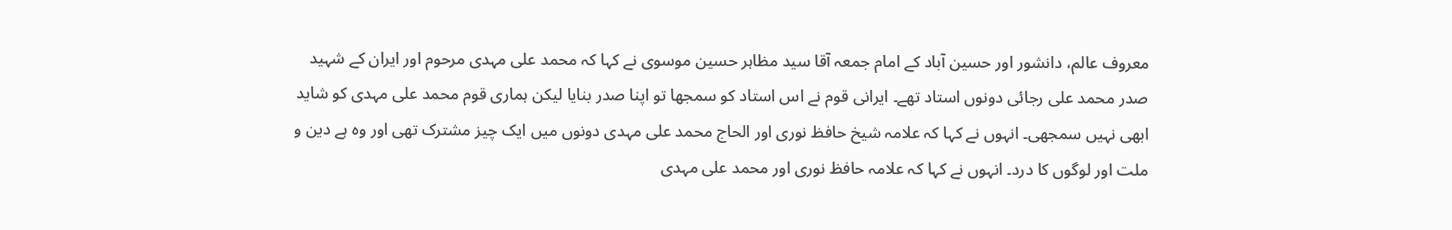معروف عالم، دانشور اور حسین آباد کے امام جمعہ آقا سید مظاہر حسین موسوی نے کہا کہ محمد علی مہدی مرحوم اور ایران کے شہید صدر محمد علی رجائی دونوں استاد تھے۔ ایرانی قوم نے اس استاد کو سمجھا تو اپنا صدر بنایا لیکن ہماری قوم محمد علی مہدی کو شاید ابھی نہیں سمجھی۔ انہوں نے کہا کہ علامہ شیخ حافظ نوری اور الحاج محمد علی مہدی دونوں میں ایک چیز مشترک تھی اور وہ ہے دین و ملت اور لوگوں کا درد۔ انہوں نے کہا کہ علامہ حافظ نوری اور محمد علی مہدی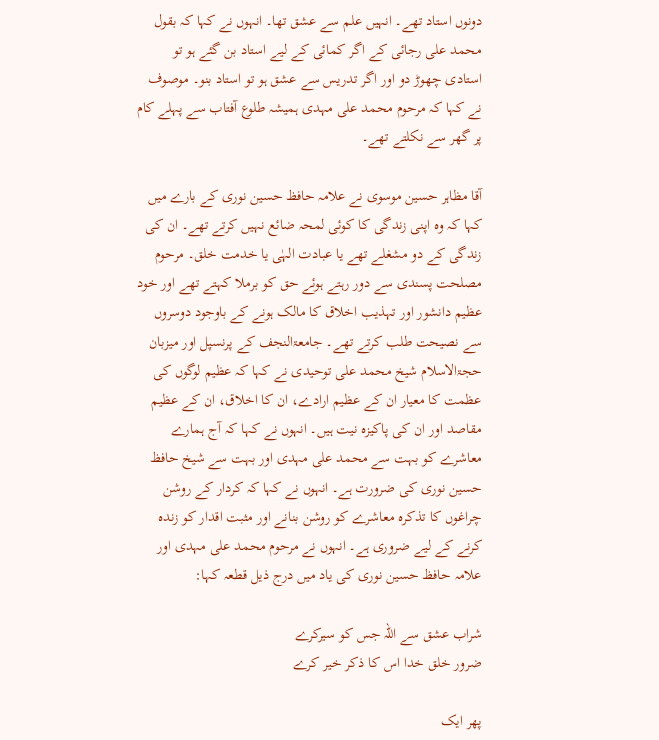دونوں استاد تھے۔ انہیں علم سے عشق تھا۔ انہوں نے کہا کہ بقول محمد علی رجائی کے اگر کمائی کے لیے استاد بن گئے ہو تو استادی چھوڑ دو اور اگر تدریس سے عشق ہو تو استاد بنو۔ موصوف نے کہا کہ مرحوم محمد علی مہدی ہمیشہ طلوع آفتاب سے پہلے کام پر گھر سے نکلتے تھے۔

آقا مظاہر حسین موسوی نے علامہ حافظ حسین نوری کے بارے میں کہا کہ وہ اپنی زندگی کا کوئی لمحہ ضائع نہیں کرتے تھے۔ ان کی زندگی کے دو مشغلے تھے یا عبادت الہٰی یا خدمت خلق۔ مرحوم مصلحت پسندی سے دور رہتے ہوئے حق کو برملا کہتے تھے اور خود عظیم دانشور اور تہذیب اخلاق کا مالک ہونے کے باوجود دوسروں سے نصیحت طلب کرتے تھے۔ جامعۃالنجف کے پرنسپل اور میزبان حجۃالاسلام شیخ محمد علی توحیدی نے کہا کہ عظیم لوگوں کی عظمت کا معیار ان کے عظیم ارادے، ان کا اخلاق، ان کے عظیم مقاصد اور ان کی پاکیزہ نیت ہیں۔ انہوں نے کہا کہ آج ہمارے معاشرے کو بہت سے محمد علی مہدی اور بہت سے شیخ حافظ حسین نوری کی ضرورت ہے۔ انہوں نے کہا کہ کردار کے روشن چراغوں کا تذکرہ معاشرے کو روشن بنانے اور مثبت اقدار کو زندہ کرنے کے لیے ضروری ہے۔ انہوں نے مرحوم محمد علی مہدی اور علامہ حافظ حسین نوری کی یاد میں درج ذیل قطعہ کہا:

شراب عشق سے اللہ جس کو سیرکرے
ضرور خلق خدا اس کا ذکر خیر کرے

پھر ایک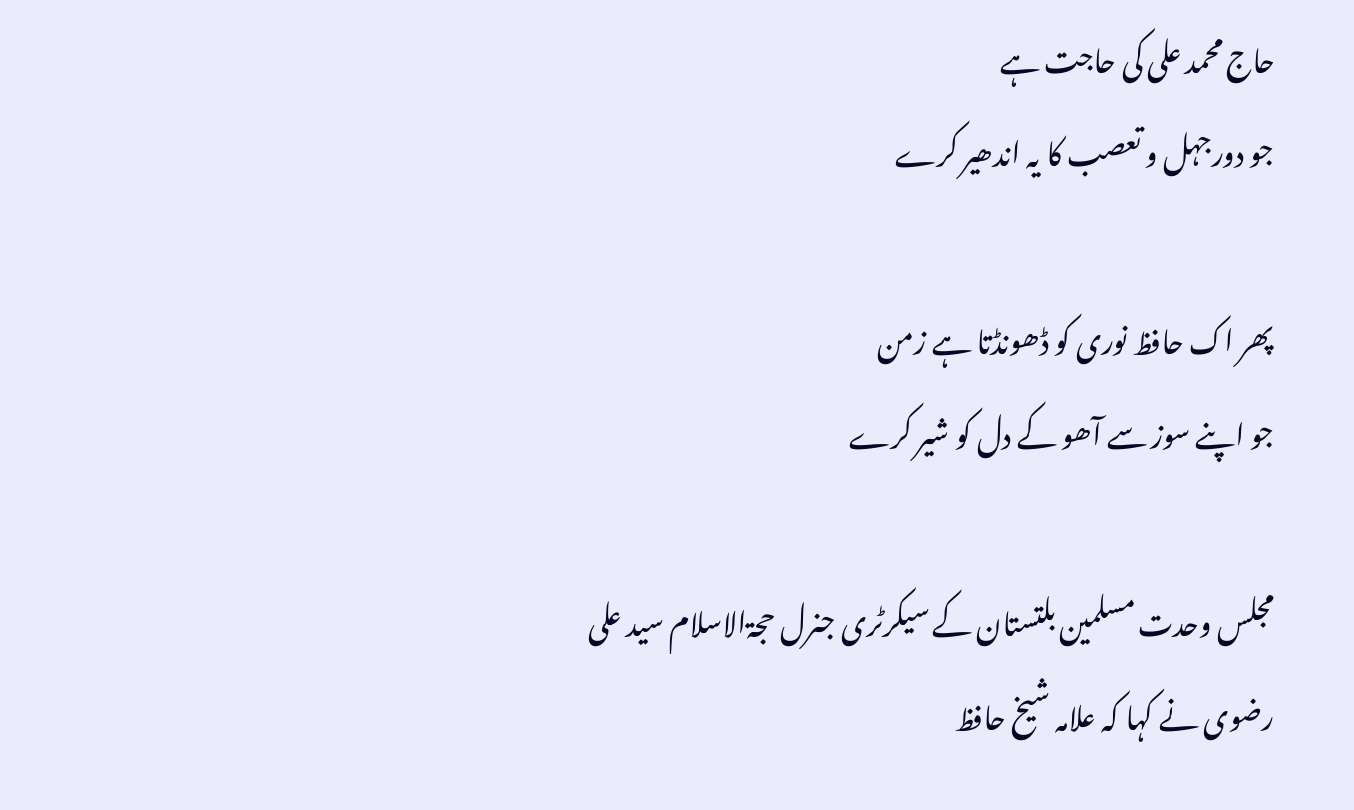حاج محمد علی کی حاجت ہے
جو دورجہل و تعصب کا یہ اندھیر کرے

پھر اک حافظ نوری کو ڈھونڈتا ہے زمن
جو اپنے سوز سے آھو کے دل کو شیر کرے

مجلس وحدت مسلمین بلتستان کے سیکرٹری جنرل حجۃالاسلام سید علی رضوی نے کہا کہ علامہ شیخ حافظ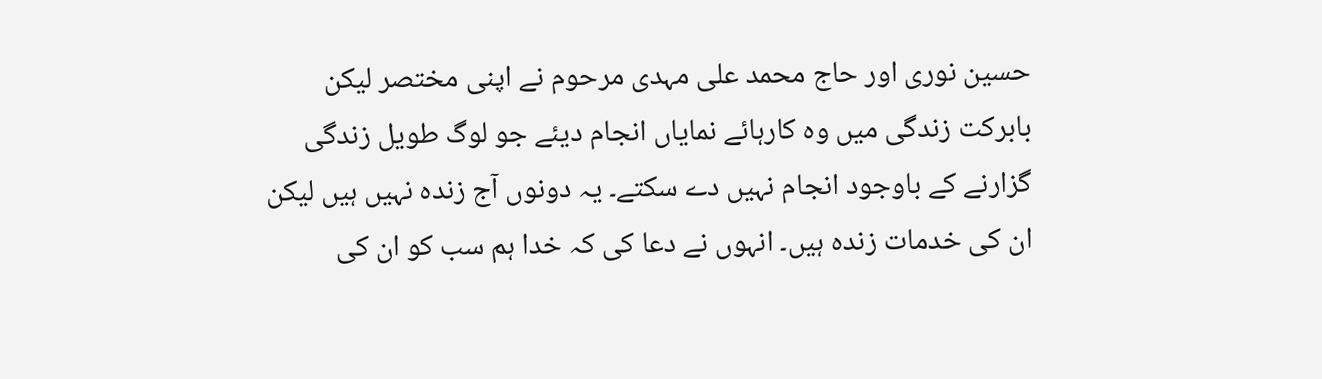حسین نوری اور حاج محمد علی مہدی مرحوم نے اپنی مختصر لیکن بابرکت زندگی میں وہ کارہائے نمایاں انجام دیئے جو لوگ طویل زندگی گزارنے کے باوجود انجام نہیں دے سکتے۔ یہ دونوں آج زندہ نہیں ہیں لیکن ان کی خدمات زندہ ہیں۔ انہوں نے دعا کی کہ خدا ہم سب کو ان کی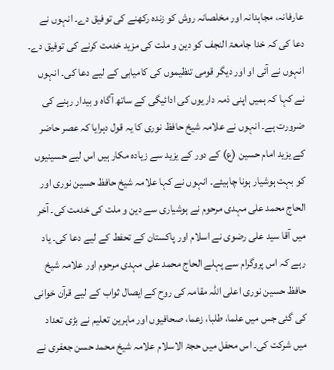عارفانہ، مجاہدانہ اور مخلصانہ روش کو زندہ رکھنے کی توفیق دے۔ انہوں نے دعا کی کہ خدا جامعۃ النجف کو دین و ملت کی مزید خدمت کرنے کی توفیق دے۔ انہوں نے آئی او اور دیگر قومی تنظیموں کی کامیابی کے لیے دعا کی۔ انہوں نے کہا کہ ہمیں اپنی ذمہ داریوں کی ادائیگی کے ساتھ آگاہ و بیدار رہنے کی ضرورت ہے۔ انہوں نے علامہ شیخ حافظ نوری کا یہ قول دہرایا کہ عصر حاضر کے یزید امام حسین (ع) کے دور کے یزید سے زیادہ مکار ہیں اس لیے حسینیوں کو بہت ہوشیار ہونا چاہیئے۔ انہوں نے کہا علامہ شیخ حافظ حسین نوری اور الحاج محمد علی مہدی مرحوم نے ہوشیاری سے دین و ملت کی خدمت کی۔ آخر میں آقا سید علی رضوی نے اسلام اور پاکستان کے تحفط کے لیے دعا کی۔ یاد رہے کہ اس پروگرام سے پہلے الحاج محمد علی مہدی مرحوم اور علامہ شیخ حافظ حسین نوری اعلی اللہ مقامہ کی روح کے ایصال ثواب کے لیے قرآن خوانی کی گئی جس میں علما، طلبا، زعما، صحافیوں اور ماہرین تعلیم نے بڑی تعداد میں شرکت کی۔ اس محفل میں حجۃ الاسلام علامہ شیخ محمد حسن جعفری نے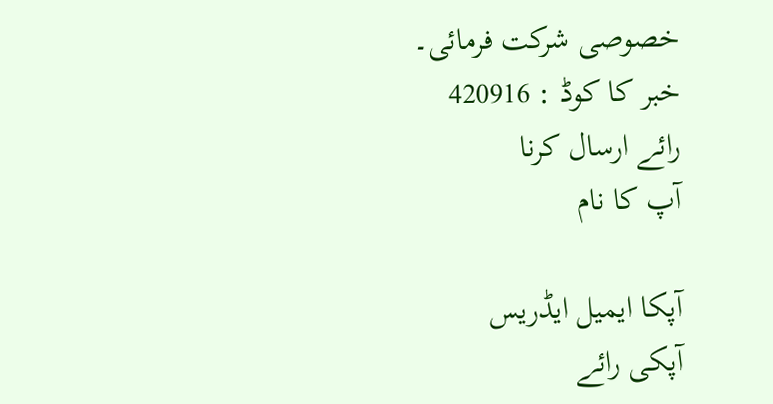خصوصی شرکت فرمائی۔
خبر کا کوڈ : 420916
رائے ارسال کرنا
آپ کا نام

آپکا ایمیل ایڈریس
آپکی رائے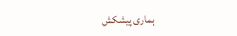ہماری پیشکش